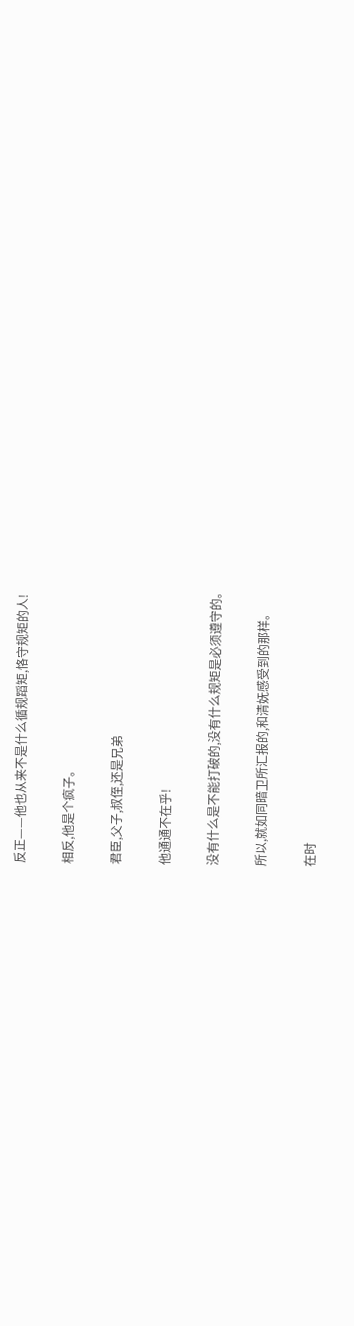反正——他也从来不是什么循规蹈矩,恪守规矩的人!

相反,他是个疯子。

君臣,父子,叔侄,还是兄弟

他通通不在乎!

没有什么是不能打破的,没有什么规矩是必须遵守的。

所以,就如同暗卫所汇报的,和清妩感受到的那样。

在时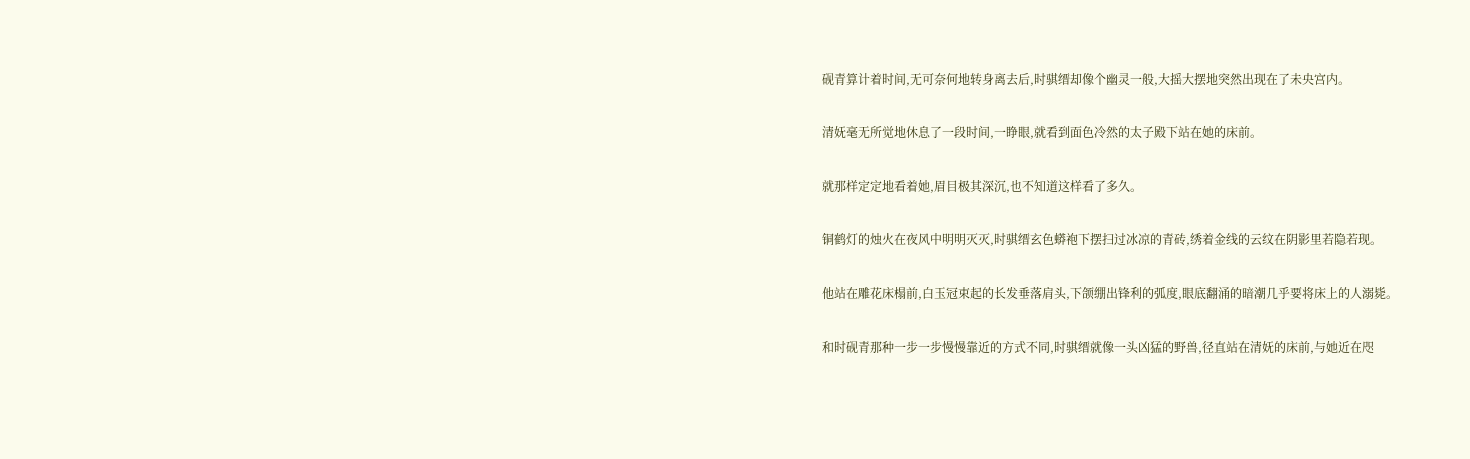砚青算计着时间,无可奈何地转身离去后,时骐缙却像个幽灵一般,大摇大摆地突然出现在了未央宫内。

清妩毫无所觉地休息了一段时间,一睁眼,就看到面色冷然的太子殿下站在她的床前。

就那样定定地看着她,眉目极其深沉,也不知道这样看了多久。

铜鹤灯的烛火在夜风中明明灭灭,时骐缙玄色蟒袍下摆扫过冰凉的青砖,绣着金线的云纹在阴影里若隐若现。

他站在雕花床榻前,白玉冠束起的长发垂落肩头,下颌绷出锋利的弧度,眼底翻涌的暗潮几乎要将床上的人溺毙。

和时砚青那种一步一步慢慢靠近的方式不同,时骐缙就像一头凶猛的野兽,径直站在清妩的床前,与她近在咫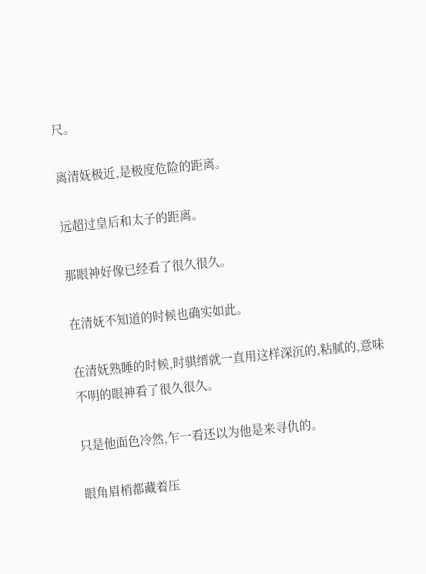尺。

离清妩极近,是极度危险的距离。

远超过皇后和太子的距离。

那眼神好像已经看了很久很久。

在清妩不知道的时候也确实如此。

在清妩熟睡的时候,时骐缙就一直用这样深沉的,粘腻的,意味不明的眼神看了很久很久。

只是他面色冷然,乍一看还以为他是来寻仇的。

眼角眉梢都藏着压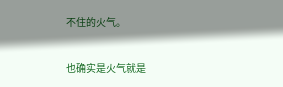不住的火气。

也确实是火气就是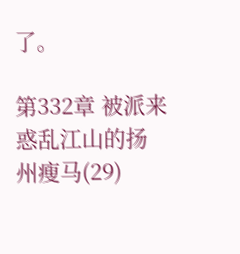了。

第332章 被派来惑乱江山的扬州瘦马(29)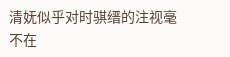清妩似乎对时骐缙的注视毫不在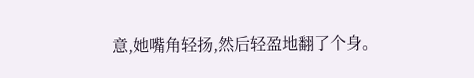意,她嘴角轻扬,然后轻盈地翻了个身。